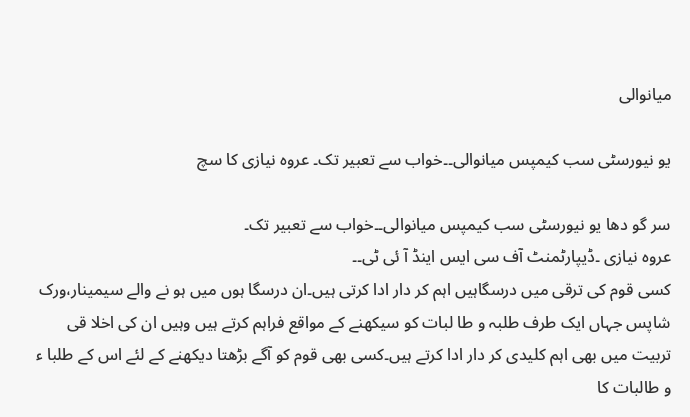میانوالی

یو نیورسٹی سب کیمپس میانوالی۔۔خواب سے تعبیر تک۔ عروہ نیازی کا سچ

سر گو دھا یو نیورسٹی سب کیمپس میانوالی۔۔خواب سے تعبیر تک۔
عروہ نیازی ۔ڈیپارٹمنٹ آف سی ایس اینڈ آ ئی ٹی۔۔
کسی قوم کی ترقی میں درسگاہیں اہم کر دار ادا کرتی ہیں۔ان درسگا ہوں میں ہو نے والے سیمینار،ورک شاپس جہاں ایک طرف طلبہ و طا لبات کو سیکھنے کے مواقع فراہم کرتے ہیں وہیں ان کی اخلا قی تربیت میں بھی اہم کلیدی کر دار ادا کرتے ہیں۔کسی بھی قوم کو آگے بڑھتا دیکھنے کے لئے اس کے طلبا ء و طالبات کا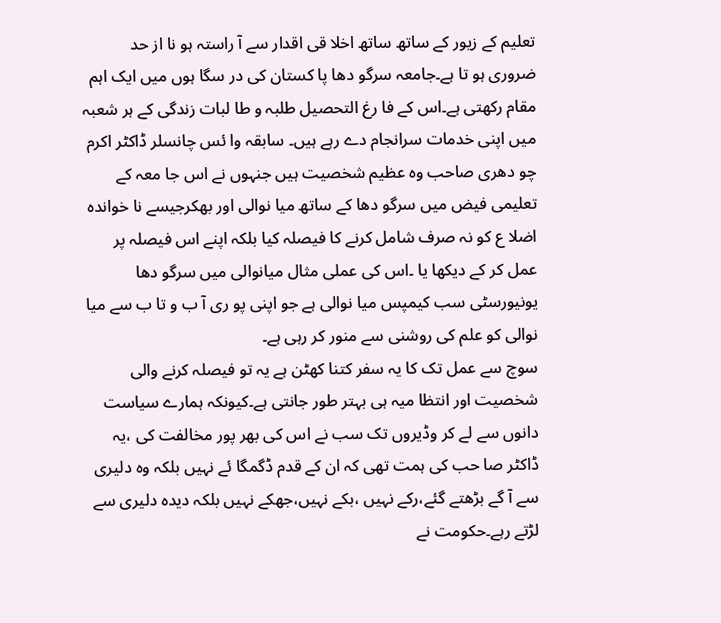تعلیم کے زیور کے ساتھ ساتھ اخلا قی اقدار سے آ راستہ ہو نا از حد ضروری ہو تا ہے۔جامعہ سرگو دھا پا کستان کی در سگا ہوں میں ایک اہم مقام رکھتی ہے۔اس کے فا رغ التحصیل طلبہ و طا لبات زندگی کے ہر شعبہ میں اپنی خدمات سرانجام دے رہے ہیں۔ سابقہ وا ئس چانسلر ڈاکٹر اکرم چو دھری صاحب وہ عظیم شخصیت ہیں جنہوں نے اس جا معہ کے تعلیمی فیض میں سرگو دھا کے ساتھ میا نوالی اور بھکرجیسے نا خواندہ اضلا ع کو نہ صرف شامل کرنے کا فیصلہ کیا بلکہ اپنے اس فیصلہ پر عمل کر کے دیکھا یا ۔اس کی عملی مثال میانوالی میں سرگو دھا یونیورسٹی سب کیمپس میا نوالی ہے جو اپنی پو ری آ ب و تا ب سے میا نوالی کو علم کی روشنی سے منور کر رہی ہے۔
سوچ سے عمل تک کا یہ سفر کتنا کھٹن ہے یہ تو فیصلہ کرنے والی شخصیت اور انتظا میہ ہی بہتر طور جانتی ہے۔کیونکہ ہمارے سیاست دانوں سے لے کر وڈیروں تک سب نے اس کی بھر پور مخالفت کی ،یہ ڈاکٹر صا حب کی ہمت تھی کہ ان کے قدم ڈگمگا ئے نہیں بلکہ وہ دلیری سے آ گے بڑھتے گئے،رکے نہیں ،بکے نہیں،جھکے نہیں بلکہ دیدہ دلیری سے لڑتے رہے۔حکومت نے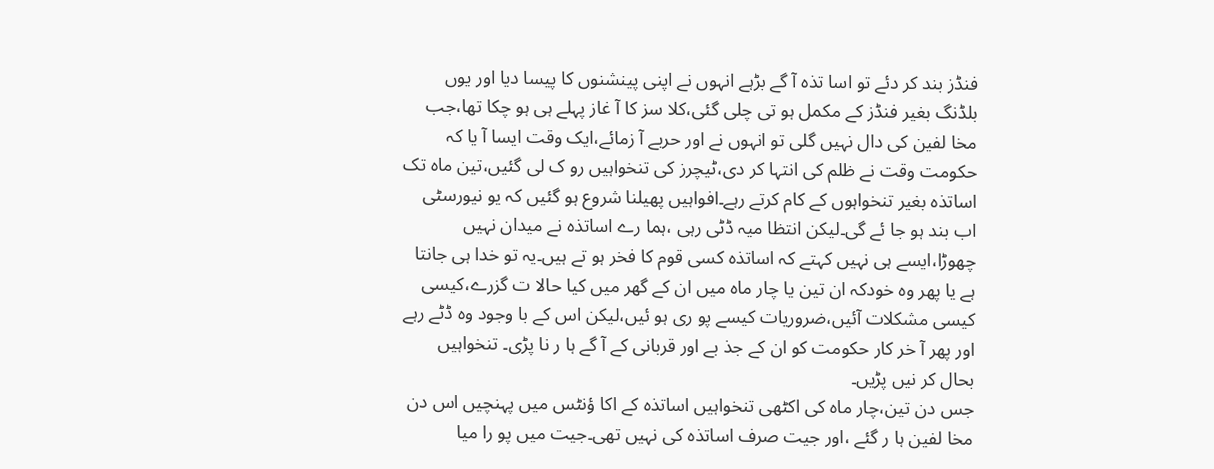فنڈز بند کر دئے تو اسا تذہ آ گے بڑہے انہوں نے اپنی پینشنوں کا پیسا دیا اور یوں بلڈنگ بغیر فنڈز کے مکمل ہو تی چلی گئی،کلا سز کا آ غاز پہلے ہی ہو چکا تھا،جب مخا لفین کی دال نہیں گلی تو انہوں نے اور حربے آ زمائے،ایک وقت ایسا آ یا کہ حکومت وقت نے ظلم کی انتہا کر دی،ٹیچرز کی تنخواہیں رو ک لی گئیں،تین ماہ تک اساتذہ بغیر تنخواہوں کے کام کرتے رہے۔افواہیں پھیلنا شروع ہو گئیں کہ یو نیورسٹی اب بند ہو جا ئے گی۔لیکن انتظا میہ ڈٹی رہی ،ہما رے اساتذہ نے میدان نہیں چھوڑا،ایسے ہی نہیں کہتے کہ اساتذہ کسی قوم کا فخر ہو تے ہیں۔یہ تو خدا ہی جانتا ہے یا پھر وہ خودکہ ان تین یا چار ماہ میں ان کے گھر میں کیا حالا ت گزرے،کیسی کیسی مشکلات آئیں،ضروریات کیسے پو ری ہو ئیں،لیکن اس کے با وجود وہ ڈٹے رہے اور پھر آ خر کار حکومت کو ان کے جذ بے اور قربانی کے آ گے ہا ر نا پڑی۔ تنخواہیں بحال کر نیں پڑیں۔
جس دن تین،چار ماہ کی اکٹھی تنخواہیں اساتذہ کے اکا ؤنٹس میں پہنچیں اس دن مخا لفین ہا ر گئے ،اور جیت صرف اساتذہ کی نہیں تھی۔جیت میں پو را میا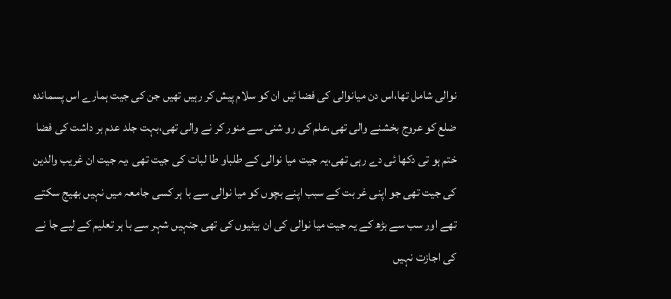نوالی شامل تھا،اس دن میانوالی کی فضا ئیں ان کو سلام پیش کر رہیں تھیں جن کی جیت ہمارے اس پسماندہ ضلع کو عروج بخشنے والی تھی،علم کی رو شنی سے منور کر نے والی تھی،بہت جلد عدم بر داشت کی فضا ختم ہو تی دکھا ئی دے رہی تھی،یہ جیت میا نوالی کے طلباو طا لبات کی جیت تھی ،یہ جیت ان غریب والدین کی جیت تھی جو اپنی غر بت کے سبب اپنے بچوں کو میا نوالی سے با ہر کسی جامعہ میں نہیں بھیج سکتے تھے اور سب سے بڑھ کے یہ جیت میا نوالی کی ان بیٹیوں کی تھی جنہیں شہر سے با ہر تعلیم کے لیے جا نے کی اجازت نہیں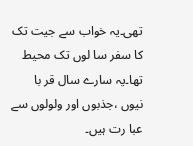تھی۔یہ خواب سے جیت تک کا سفر سا لوں تک محیط تھا۔یہ سارے سال قر با نیوں ،جذبوں اور ولولوں سے عبا رت ہیں۔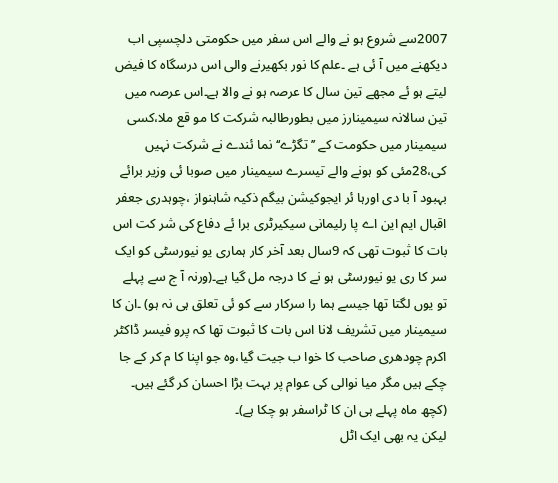2007سے شروع ہو نے والے اس سفر میں حکومتی دلچسپی اب دیکھنے میں آ ئی ہے ۔علم کا نور بکھیرنے والی اس درسگاہ کا فیض لیتے ہو ئے مجھے تین سال کا عرصہ ہو نے والا ہے۔اس عرصہ میں تین سالانہ سیمینارز میں بطورطالبہ شرکت کا مو قع ملا،کسی سیمینار میں حکومت کے ’’تگڑے‘‘ نما ئندے نے شرکت نہیں کی،28مئی کو ہونے والے تیسرے سیمینار میں صوبا ئی وزیر برائے بہبود آ با دی اورہا ئر ایجوکیشن بیگم ذکیہ شاہنواز ،چوہدری جعفر اقبال ایم این اے پا رلیمانی سیکیرٹری برا ئے دفاع کی شر کت اس بات کا ثبوت تھی کہ 9سال بعد آخر کار ہماری یو نیورسٹی کو ایک سر کا ری یو نیورسٹی ہو نے کا درجہ مل گیا ہے۔(ورنہ آ ج سے پہلے تو یوں لگتا تھا جیسے ہما را سرکار سے کو ئی تعلق ہی نہ ہو) ۔ان کا سیمینار میں تشریف لانا اس بات کا ثبوت تھا کہ پرو فیسر ڈاکٹر اکرم چودھری صاحب کا خوا ب جیت گیا،وہ جو اپنا کا م کر کے جا چکے ہیں مگر میا نوالی کی عوام پر بہت بڑا احسان کر گئے ہیں۔ (کچھ ماہ پہلے ہی ان کا ٹراسفر ہو چکا ہے)۔
لیکن یہ بھی ایک اٹل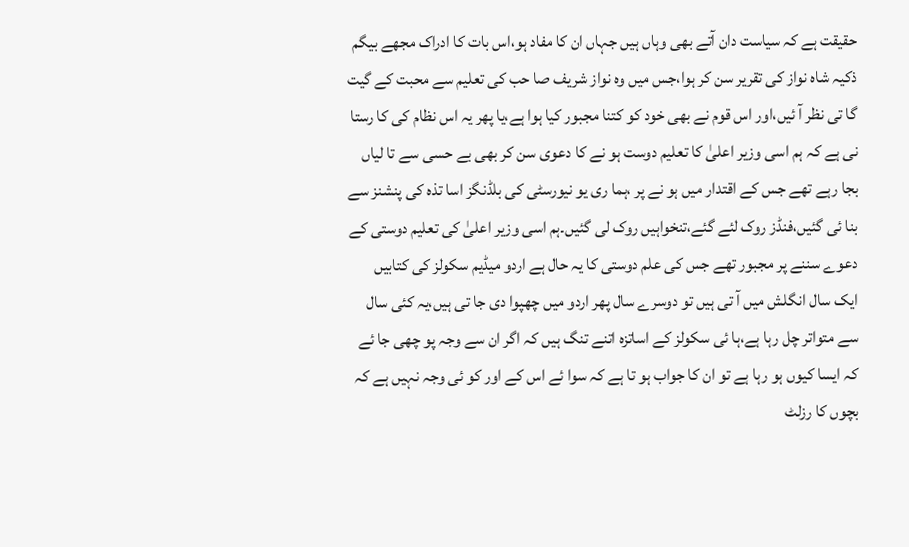حقیقت ہے کہ سیاست دان آتے بھی وہاں ہیں جہاں ان کا مفاد ہو،اس بات کا ادراک مجھے بیگم ذکیہ شاہ نواز کی تقریر سن کر ہوا،جس میں وہ نواز شریف صا حب کی تعلیم سے محبت کے گیت گا تی نظر آ ئیں،اور اس قوم نے بھی خود کو کتنا مجبور کیا ہوا ہے،یا پھر یہ اس نظام کی کا رستا نی ہے کہ ہم اسی وزیر اعلیٰ کا تعلیم دوست ہو نے کا دعوی سن کر بھی بے حسی سے تا لیاں بجا رہے تھے جس کے اقتدار میں ہو نے پر ،ہما ری یو نیورسٹی کی بلڈنگز اسا تذہ کی پنشنز سے بنا ئی گئیں،فنڈز روک لئے گئے،تنخواہیں روک لی گئیں۔ہم اسی وزیر اعلیٰ کی تعلیم دوستی کے دعوے سننے پر مجبور تھے جس کی علم دوستی کا یہ حال ہے اردو میڈیم سکولز کی کتابیں ایک سال انگلش میں آ تی ہیں تو دوسرے سال پھر اردو میں چھپوا دی جا تی ہیں،یہ کئی سال سے متواتر چل رہا ہے،ہا ئی سکولز کے اساتزہ اتنے تنگ ہیں کہ اگر ان سے وجہ پو چھی جا ئے کہ ایسا کیوں ہو رہا ہے تو ان کا جواب ہو تا ہے کہ سوا ئے اس کے اور کو ئی وجہ نہیں ہے کہ بچوں کا رزلٹ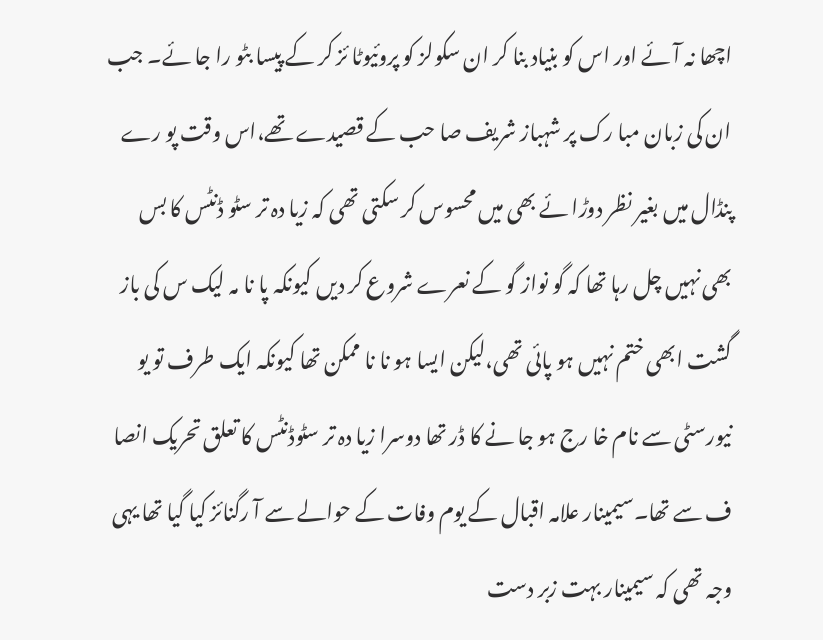اچھا نہ آئے اور اس کو بنیاد بنا کر ان سکولز کو پروئیوٹا ئز کر کے پیسا بٹو را جا ئے۔ جب ان کی زبان مبا رک پر شہباز شریف صا حب کے قصیدے تھے،اس وقت پو رے پنڈال میں بغیر نظر دوڑا ئے بھی میں محسوس کر سکتی تھی کہ زیا دہ تر سٹو ڈنٹس کا بس بھی نہیں چل رہا تھا کہ گو نواز گو کے نعرے شروع کر دیں کیونکہ پا نا مہ لیک س کی باز گشت ابھی ختم نہیں ہو پائی تھی،لیکن ایسا ہو نا نا ممکن تھا کیونکہ ایک طرف تو یو نیورسٹی سے نام خا رج ہو جا نے کا ڈر تھا دوسرا زیا دہ تر سٹوڈنٹس کا تعلق تحریک انصا ف سے تھا۔سیمینار علامہ اقبال کے یوم وفات کے حوالے سے آ رگنائز کیا گیا تھا یہی وجہ تھی کہ سیمینار بہت زبر دست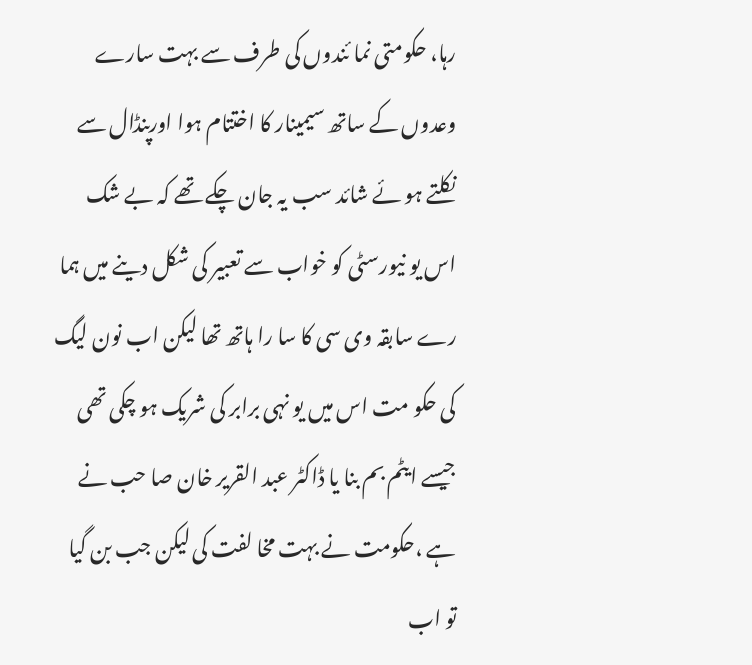رہا، حکومتی نما ئندوں کی طرف سے بہت سارے وعدوں کے ساتھ سیمینار کا اختتام ہوا اورپنڈال سے نکلتے ہو ئے شائد سب یہ جان چکے تھے کہ بے شک اس یو نیورسٹی کو خواب سے تعبیر کی شکل دینے میں ہما رے سابقہ وی سی کا سا را ہاتھ تھا لیکن اب نون لیگ کی حکو مت اس میں یو نہی برابر کی شریک ہو چکی تھی جیسے ایٹم بم بنا یا ڈاکٹر عبد القریر خان صا حب نے ہے ،حکومت نے بہت مخا لفت کی لیکن جب بن گیا تو اب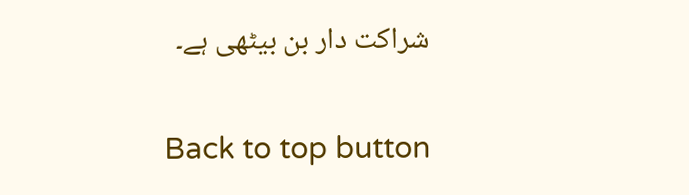شراکت دار بن بیٹھی ہے۔

Back to top button